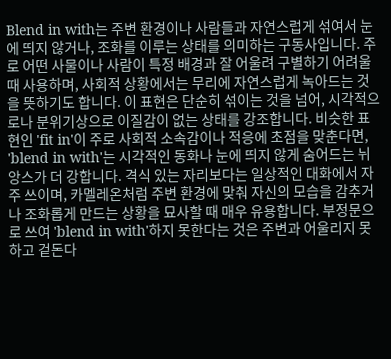Blend in with는 주변 환경이나 사람들과 자연스럽게 섞여서 눈에 띄지 않거나, 조화를 이루는 상태를 의미하는 구동사입니다. 주로 어떤 사물이나 사람이 특정 배경과 잘 어울려 구별하기 어려울 때 사용하며, 사회적 상황에서는 무리에 자연스럽게 녹아드는 것을 뜻하기도 합니다. 이 표현은 단순히 섞이는 것을 넘어, 시각적으로나 분위기상으로 이질감이 없는 상태를 강조합니다. 비슷한 표현인 'fit in'이 주로 사회적 소속감이나 적응에 초점을 맞춘다면, 'blend in with'는 시각적인 동화나 눈에 띄지 않게 숨어드는 뉘앙스가 더 강합니다. 격식 있는 자리보다는 일상적인 대화에서 자주 쓰이며, 카멜레온처럼 주변 환경에 맞춰 자신의 모습을 감추거나 조화롭게 만드는 상황을 묘사할 때 매우 유용합니다. 부정문으로 쓰여 'blend in with'하지 못한다는 것은 주변과 어울리지 못하고 겉돈다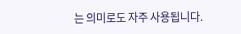는 의미로도 자주 사용됩니다.